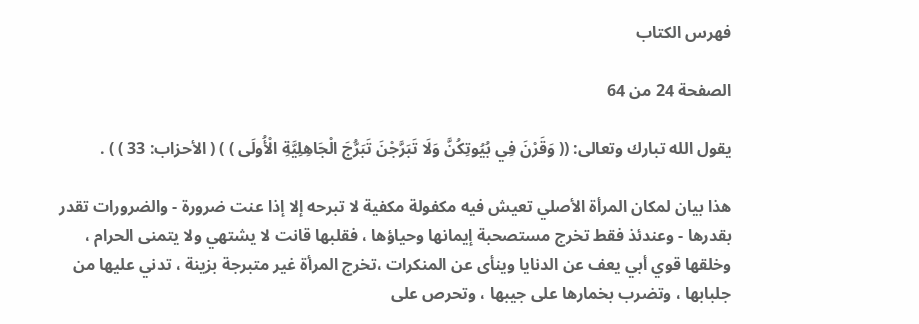فهرس الكتاب

الصفحة 24 من 64

يقول الله تبارك وتعالى: (( وَقَرْنَ فِي بُيُوتِكُنَّ وَلَا تَبَرَّجْنَ تَبَرُّجَ الْجَاهِلِيَّةِ الْأُولَى ) ) ( الأحزاب: 33 ) ) .

هذا بيان لمكان المرأة الأصلي تعيش فيه مكفولة مكفية لا تبرحه إلا إذا عنت ضرورة - والضرورات تقدر بقدرها - وعندئذ فقط تخرج مستصحبة إيمانها وحياؤها ، فقلبها قانت لا يشتهي ولا يتمنى الحرام ، وخلقها قوي أبي يعف عن الدنايا وينأى عن المنكرات ،تخرج المرأة غير متبرجة بزينة ، تدني عليها من جلبابها ، وتضرب بخمارها على جيبها ، وتحرص على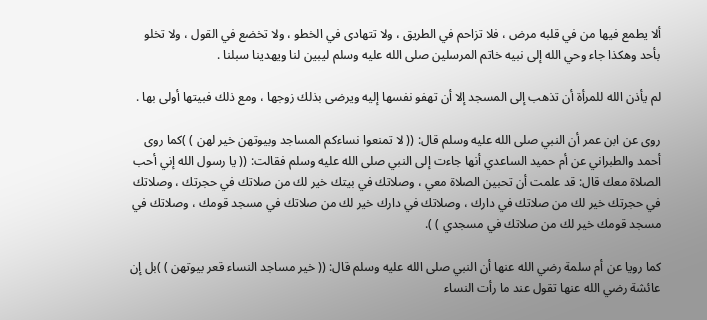ألا يطمع فيها من في قلبه مرض ، فلا تزاحم في الطريق ، ولا تتهادى في الخطو ، ولا تخضع في القول ، ولا تخلو بأحد وهكذا جاء وحي الله إلى نبيه خاتم المرسلين صلى الله عليه وسلم ليبين لنا ويهدينا سبلنا .

لم يأذن الله للمرأة أن تذهب إلى المسجد إلا أن تهفو نفسها إليه ويرضى بذلك زوجها ، ومع ذلك فبيتها أولى بها .

روى عن ابن عمر أن النبي صلى الله عليه وسلم قال: (( لا تمنعوا نساءكم المساجد وبيوتهن خير لهن ) )كما روى أحمد والطبراني عن أم حميد الساعدي أنها جاءت إلى النبي صلى الله عليه وسلم فقالت: (( يا رسول الله إني أحب الصلاة معك قال: قد علمت أن تحبين الصلاة معي ، وصلاتك في بيتك خير لك من صلاتك في حجرتك ، وصلاتك في حجرتك خير لك من صلاتك في دارك ، وصلاتك في دارك خير لك من صلاتك في مسجد قومك ، وصلاتك في مسجد قومك خير لك من صلاتك في مسجدي ) ).

كما رويا عن أم سلمة رضي الله عنها أن النبي صلى الله عليه وسلم قال: (( خير مساجد النساء قعر بيوتهن ) )بل إن عائشة رضي الله عنها تقول عند ما رأت النساء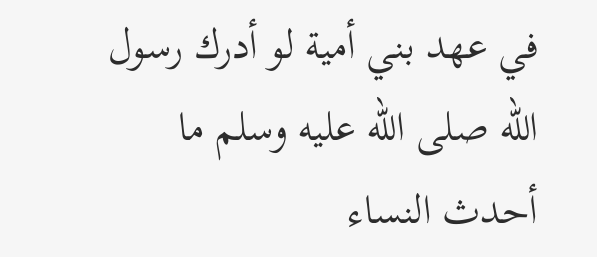في عهد بني أمية لو أدرك رسول الله صلى الله عليه وسلم ما أحدث النساء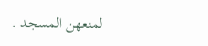لمنعهن المسجد .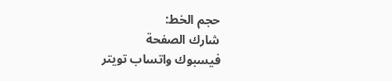حجم الخط:
شارك الصفحة
فيسبوك واتساب تويتر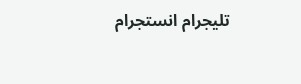تليجرام انستجرام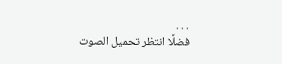. . .
فضلًا انتظر تحميل الصوت